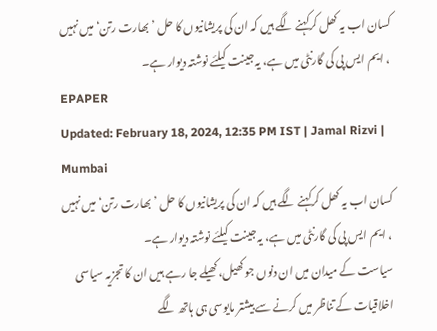کسان اب یہ کھل کرکہنے لگے ہیں کہ ان کی پریشانیوں کا حل ’بھارت رتن‘ میں نہیں ، ایم ایس پی کی گارنٹی میں ہے، یہ جینت کیلئے نوشتہ دیوار ہے۔
EPAPER
Updated: February 18, 2024, 12:35 PM IST | Jamal Rizvi | Mumbai
کسان اب یہ کھل کرکہنے لگے ہیں کہ ان کی پریشانیوں کا حل ’بھارت رتن‘ میں نہیں ، ایم ایس پی کی گارنٹی میں ہے، یہ جینت کیلئے نوشتہ دیوار ہے۔
سیاست کے میدان میں ان دنوں جو کھیل، کھیلے جا رہے ہیں ان کا تجزیہ سیاسی اخلاقیات کے تناظر میں کرنے سے بیشتر مایوسی ہی ہاتھ لگے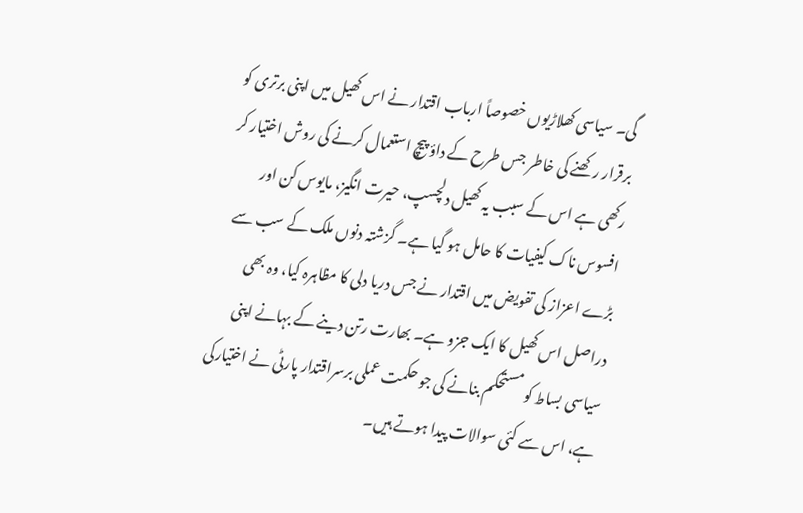گی۔ سیاسی کھلاڑیوں خصوصاً ارباب اقتدار نے اس کھیل میں اپنی برتری کو برقرار رکھنے کی خاطر جس طرح کے داؤ پیچ استعمال کرنے کی روش اختیار کر رکھی ہے اس کے سبب یہ کھیل دلچسپ، حیرت انگیز، مایوس کن اور افسوس ناک کیفیات کا حامل ہو گیا ہے۔ گزشتہ دنوں ملک کے سب سے بڑے اعزاز کی تفویض میں اقتدار نے جس دریا دلی کا مظاہرہ کیا، وہ بھی دراصل اس کھیل کا ایک جزو ہے۔ بھارت رتن دینے کے بہانے اپنی سیاسی بساط کو مستحکم بنانے کی جو حکمت عملی برسراقتدار پارٹی نے اختیارکی ہے، اس سے کئی سوالات پیدا ہوتے ہیں۔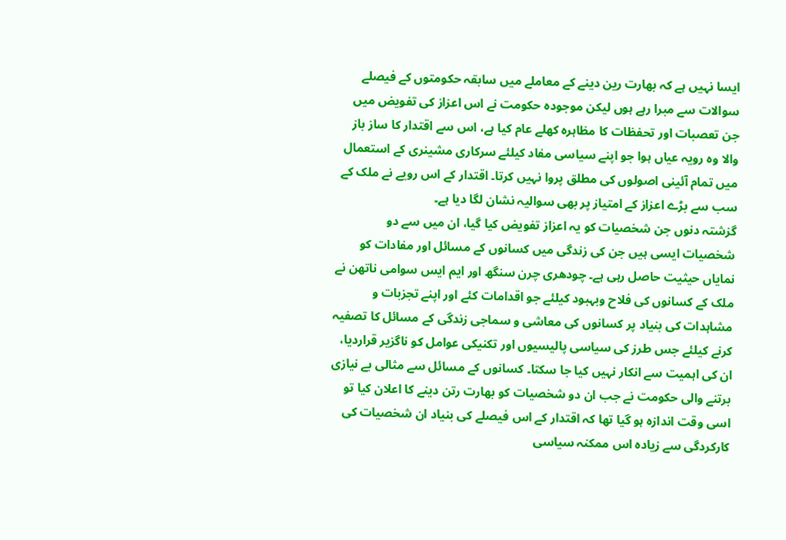ایسا نہیں ہے کہ بھارت رین دینے کے معاملے میں سابقہ حکومتوں کے فیصلے سوالات سے مبرا رہے ہوں لیکن موجودہ حکومت نے اس اعزاز کی تفویض میں جن تعصبات اور تحفظات کا مظاہرہ کھلے عام کیا ہے، اس سے اقتدار کا ساز باز والا وہ رویہ عیاں ہوا جو اپنے سیاسی مفاد کیلئے سرکاری مشینری کے استعمال میں تمام آئینی اصولوں کی مطلق پروا نہیں کرتا۔ اقتدار کے اس رویے نے ملک کے سب سے بڑے اعزاز کے امتیاز پر بھی سوالیہ نشان لگا دیا ہے۔
گزشتہ دنوں جن شخصیات کو یہ اعزاز تفویض کیا گیا، ان میں سے دو شخصیات ایسی ہیں جن کی زندگی میں کسانوں کے مسائل اور مفادات کو نمایاں حیثیت حاصل رہی ہے۔ چودھری چرن سنگھ اور ایم ایس سوامی ناتھن نے ملک کے کسانوں کی فلاح وبہبود کیلئے جو اقدامات کئے اور اپنے تجزبات و مشاہدات کی بنیاد پر کسانوں کی معاشی و سماجی زندگی کے مسائل کا تصفیہ کرنے کیلئے جس طرز کی سیاسی پالیسیوں اور تکنیکی عوامل کو ناگزیر قراردیا، ان کی اہمیت سے انکار نہیں کیا جا سکتا۔ کسانوں کے مسائل سے مثالی بے نیازی برتنے والی حکومت نے جب ان دو شخصیات کو بھارت رتن دینے کا اعلان کیا تو اسی وقت اندازہ ہو گیا تھا کہ اقتدار کے اس فیصلے کی بنیاد ان شخصیات کی کارکردگی سے زیادہ اس ممکنہ سیاسی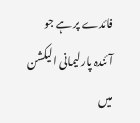فائدے پر ہے جو آئندہ پارلیمانی الیکشن میں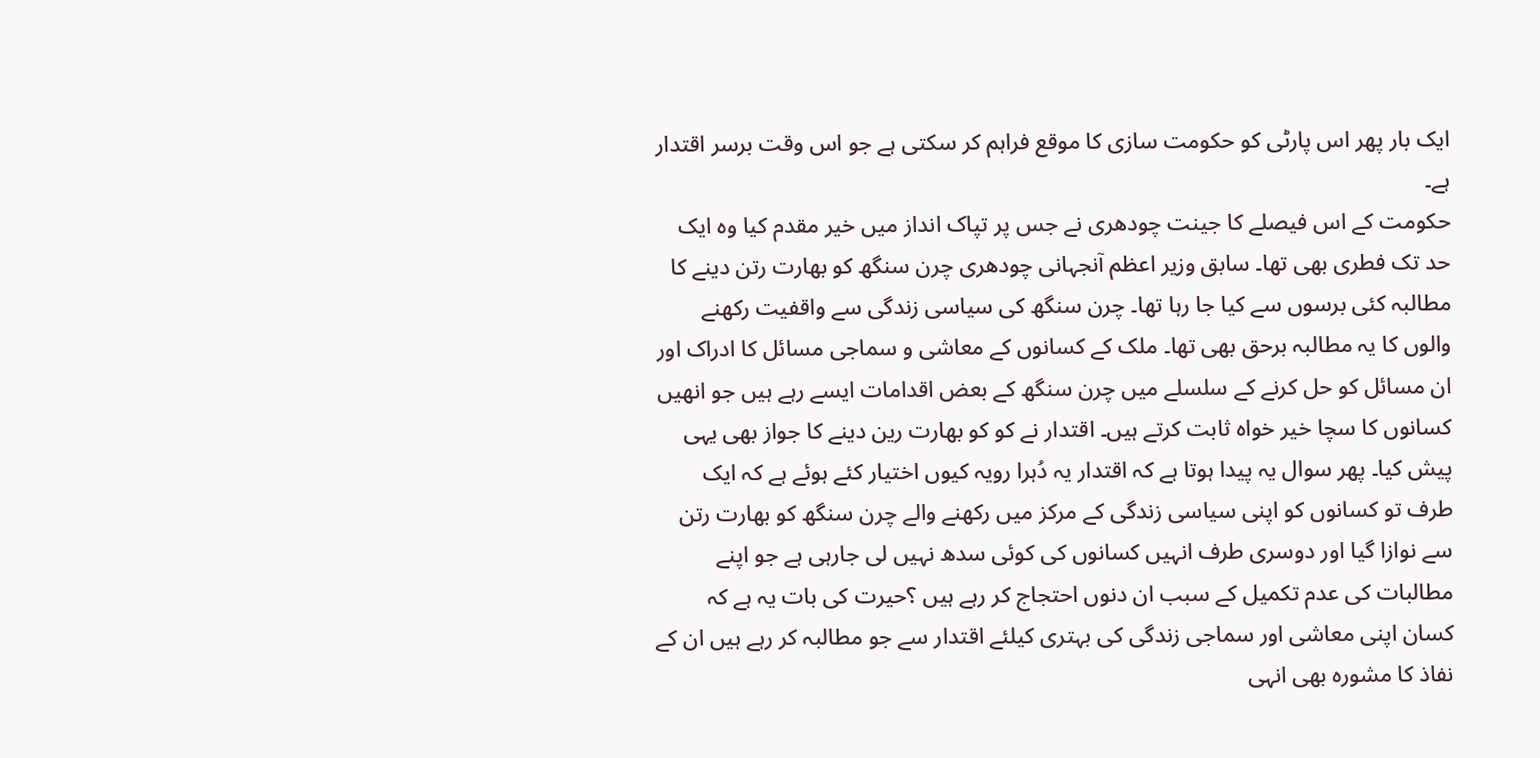ایک بار پھر اس پارٹی کو حکومت سازی کا موقع فراہم کر سکتی ہے جو اس وقت برسر اقتدار ہے۔
حکومت کے اس فیصلے کا جینت چودھری نے جس پر تپاک انداز میں خیر مقدم کیا وہ ایک حد تک فطری بھی تھا۔ سابق وزیر اعظم آنجہانی چودھری چرن سنگھ کو بھارت رتن دینے کا مطالبہ کئی برسوں سے کیا جا رہا تھا۔ چرن سنگھ کی سیاسی زندگی سے واقفیت رکھنے والوں کا یہ مطالبہ برحق بھی تھا۔ ملک کے کسانوں کے معاشی و سماجی مسائل کا ادراک اور ان مسائل کو حل کرنے کے سلسلے میں چرن سنگھ کے بعض اقدامات ایسے رہے ہیں جو انھیں کسانوں کا سچا خیر خواہ ثابت کرتے ہیں۔ اقتدار نے کو کو بھارت رین دینے کا جواز بھی یہی پیش کیا۔ پھر سوال یہ پیدا ہوتا ہے کہ اقتدار یہ دُہرا رویہ کیوں اختیار کئے ہوئے ہے کہ ایک طرف تو کسانوں کو اپنی سیاسی زندگی کے مرکز میں رکھنے والے چرن سنگھ کو بھارت رتن سے نوازا گیا اور دوسری طرف انہیں کسانوں کی کوئی سدھ نہیں لی جارہی ہے جو اپنے مطالبات کی عدم تکمیل کے سبب ان دنوں احتجاج کر رہے ہیں ؟حیرت کی بات یہ ہے کہ کسان اپنی معاشی اور سماجی زندگی کی بہتری کیلئے اقتدار سے جو مطالبہ کر رہے ہیں ان کے نفاذ کا مشورہ بھی انہی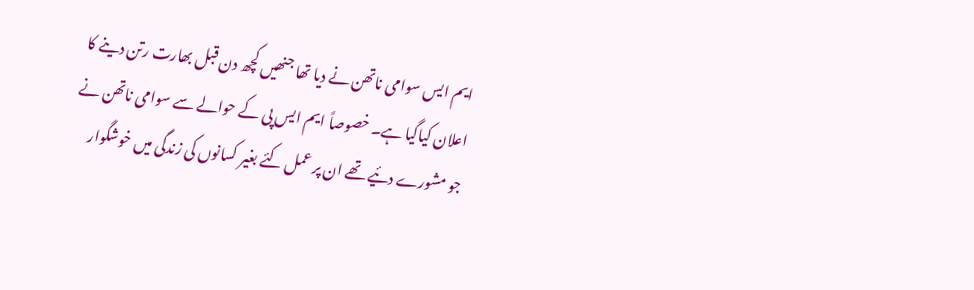ایم ایس سوامی ناتھن نے دیا تھا جنھیں کچھ دن قبل بھارت رتن دینے کا اعلان کیاگیا ہے۔ خصوصاً ایم ایس پی کے حوالے سے سوامی ناتھن نے جو مشورے دئیے تھے ان پر عمل کئے بغیر کسانوں کی زندگی میں خوشگوار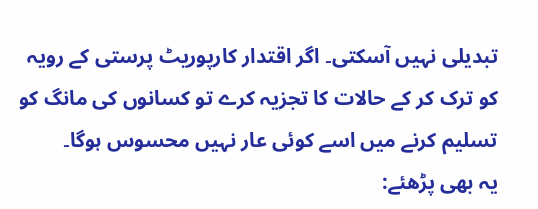تبدیلی نہیں آسکتی۔ اگر اقتدار کارپوریٹ پرستی کے رویہ کو ترک کر کے حالات کا تجزیہ کرے تو کسانوں کی مانگ کو تسلیم کرنے میں اسے کوئی عار نہیں محسوس ہوگا۔
یہ بھی پڑھئے: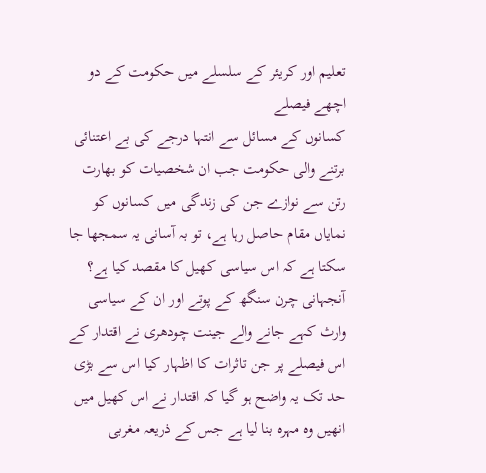تعلیم اور کریئر کے سلسلے میں حکومت کے دو اچھے فیصلے
کسانوں کے مسائل سے انتہا درجے کی بے اعتنائی برتنے والی حکومت جب ان شخصیات کو بھارت رتن سے نوازے جن کی زندگی میں کسانوں کو نمایاں مقام حاصل رہا ہے، تو بہ آسانی یہ سمجھا جا سکتا ہے کہ اس سیاسی کھیل کا مقصد کیا ہے؟ آنجہانی چرن سنگھ کے پوتے اور ان کے سیاسی وارث کہے جانے والے جینت چودھری نے اقتدار کے اس فیصلے پر جن تاثرات کا اظہار کیا اس سے بڑی حد تک یہ واضح ہو گیا کہ اقتدار نے اس کھیل میں انھیں وہ مہرہ بنا لیا ہے جس کے ذریعہ مغربی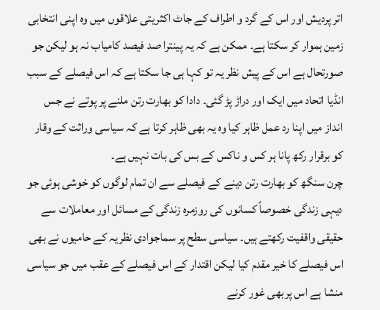اتر پردیش اور اس کے گرد و اطراف کے جاٹ اکثریتی علاقوں میں وہ اپنی انتخابی زمین ہموار کر سکتا ہے۔ ممکن ہے کہ یہ پینترا صد فیصد کامیاب نہ ہو لیکن جو صورتحال ہے اس کے پیش نظر یہ تو کہا ہی جا سکتا ہے کہ اس فیصلے کے سبب انڈیا اتحاد میں ایک اور دراڑ پڑ گئی۔ دادا کو بھارت رتن ملنے پر پوتے نے جس انداز میں اپنا رد عمل ظاہر کیا وہ یہ بھی ظاہر کرتا ہے کہ سیاسی وراثت کے وقار کو برقرار رکھ پانا ہر کس و ناکس کے بس کی بات نہیں ہے۔
چرن سنگھ کو بھارت رتن دینے کے فیصلے سے ان تمام لوگوں کو خوشی ہوئی جو دیہی زندگی خصوصاً کسانوں کی روزمرہ زندگی کے مسائل اور معاملات سے حقیقی واقفیت رکھتے ہیں۔ سیاسی سطح پر سماجوادی نظریہ کے حامیوں نے بھی اس فیصلے کا خیر مقدم کیا لیکن اقتدار کے اس فیصلے کے عقب میں جو سیاسی منشا ہے اس پربھی غور کرنے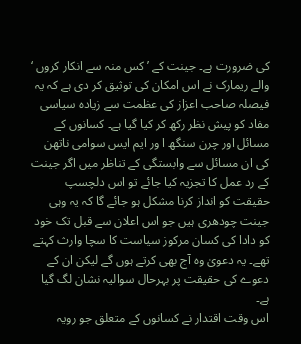کی ضرورت ہے۔ جینت کے ’کس منہ سے انکار کروں ‘ والے ریمارک نے اس امکان کی توثیق کر دی ہے کہ یہ فیصلہ صاحب اعزاز کی عظمت سے زیادہ سیاسی مفاد کو پیش نظر رکھ کر کیا گیا ہے۔ کسانوں کے مسائل اور چرن سنگھ ا ور ایم ایس سوامی ناتھن کی ان مسائل سے وابستگی کے تناظر میں اگر جینت کے رد عمل کا تجزیہ کیا جائے تو اس دلچسپ حقیقت کو انداز کرنا مشکل ہو جائے گا کہ یہ وہی جینت چودھری ہیں جو اس اعلان سے قبل تک خود کو دادا کی کسان مرکوز سیاست کا سچا وارث کہتے تھے۔ یہ دعویٰ وہ آج بھی کرتے ہوں گے لیکن ان کے دعوے کی حقیقت پر بہرحال سوالیہ نشان لگ گیا ہے۔
اس وقت اقتدار نے کسانوں کے متعلق جو رویہ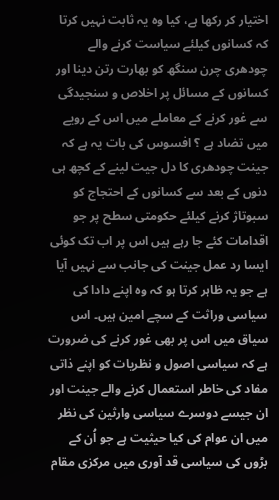اختیار کر رکھا ہے، کیا وہ یہ ثابت نہیں کرتا کہ کسانوں کیلئے سیاست کرنے والے چودھری چرن سنگھ کو بھارت رتن دینا اور کسانوں کے مسائل پر اخلاص و سنجیدگی سے غور کرنے کے معاملے میں اس کے رویے میں تضاد ہے ؟ افسوس کی بات یہ ہے کہ جینت چودھری کا دل جیت لینے کے کچھ ہی دنوں کے بعد سے کسانوں کے احتجاج کو سبوتاژ کرنے کیلئے حکومتی سطح پر جو اقدامات کئے جا رہے ہیں اس پر اب تک کوئی ایسا رد عمل جینت کی جانب سے نہیں آیا ہے جو یہ ظاہر کرتا ہو کہ وہ اپنے دادا کی سیاسی وراثت کے سچے امین ہیں۔ اس سیاق میں اس پر بھی غور کرنے کی ضرورت ہے کہ سیاسی اصول و نظریات کو اپنے ذاتی مفاد کی خاطر استعمال کرنے والے جینت اور ان جیسے دوسرے سیاسی وارثین کی نظر میں ان عوام کی کیا حیثیت ہے جو اُن کے بڑوں کی سیاسی قد آوری میں مرکزی مقام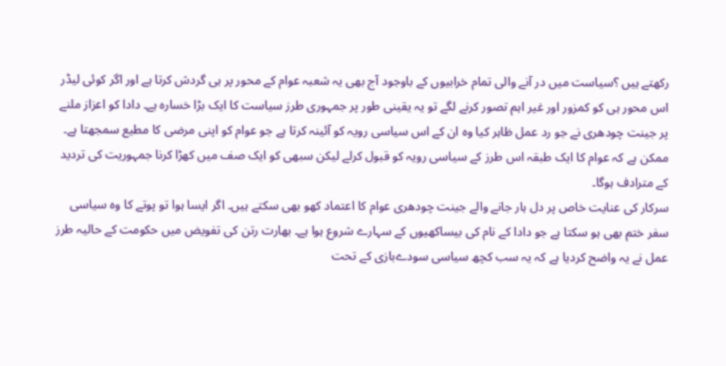رکھتے ہیں ؟سیاست میں در آنے والی تمام خرابیوں کے باوجود آج بھی یہ شعبہ عوام کے محور پر ہی گردش کرتا ہے اور اگر کوئی لیڈر اس محور ہی کو کمزور اور غیر اہم تصور کرنے لگے تو یہ یقینی طور پر جمہوری طرز سیاست کا ایک بڑا خسارہ ہے۔ دادا کو اعزاز ملنے پر جینت چودھری نے جو رد عمل ظاہر کیا وہ ان کے اس سیاسی رویہ کو آئینہ کرتا ہے جو عوام کو اپنی مرضی کا مطیع سمجھتا ہے۔ ممکن ہے کہ عوام کا ایک طبقہ اس طرز کے سیاسی رویہ کو قبول کرلے لیکن سبھی کو ایک صف میں کھڑا کرنا جمہوریت کی تردید کے مترادف ہوگا۔
سرکار کی عنایت خاص پر دل ہار جانے والے جینت چودھری عوام کا اعتماد کھو بھی سکتے ہیں۔ اگر ایسا ہوا تو پوتے کا وہ سیاسی سفر ختم بھی ہو سکتا ہے جو دادا کے نام کی بیساکھیوں کے سہارے شروع ہوا ہے۔ بھارت رتن کی تفویض میں حکومت کے حالیہ طرز عمل نے یہ واضح کردیا ہے کہ یہ سب کچھ سیاسی سودےبازی کے تحت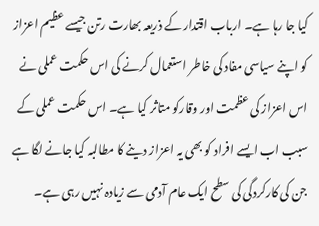کیا جا رہا ہے۔ ارباب اقتدار کے ذریعہ بھارت رتن جیسے عظیم اعزاز کو اپنے سیاسی مفاد کی خاطر استعمال کرنے کی اس حکمت عملی نے اس اعزاز کی عظمت اور وقارکو متاثر کیا ہے۔ اس حکمت عملی کے سبب اب ایسے افراد کو بھی یہ اعزاز دینے کا مطالبہ کیا جانے لگا ہے جن کی کارکردگی کی سطح ایک عام آدمی سے زیادہ نہیں رہی ہے۔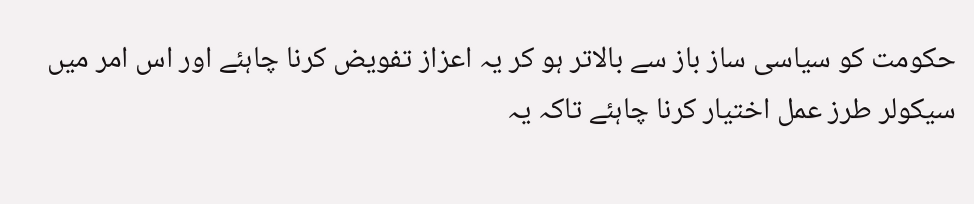حکومت کو سیاسی ساز باز سے بالاتر ہو کر یہ اعزاز تفویض کرنا چاہئے اور اس امر میں سیکولر طرز عمل اختیار کرنا چاہئے تاکہ یہ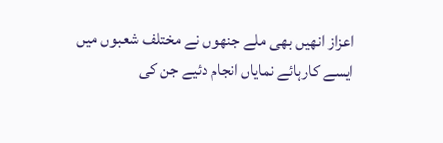اعزاز انھیں بھی ملے جنھوں نے مختلف شعبوں میں ایسے کارہائے نمایاں انجام دئیے جن کی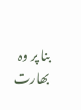بنا پر وہ بھارت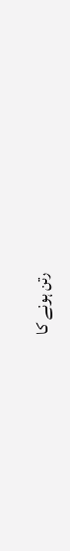رتن ہونے کا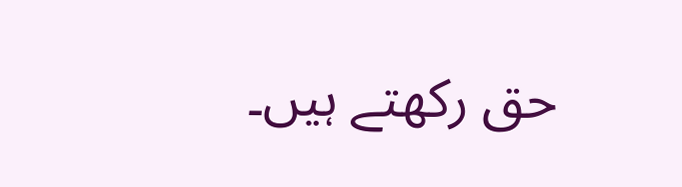حق رکھتے ہیں۔